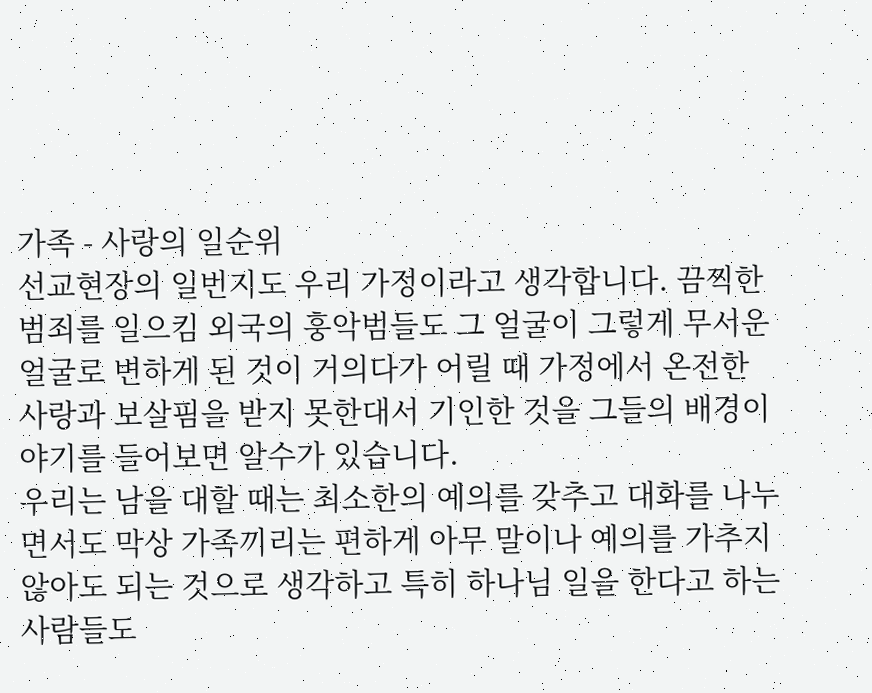가족 - 사랑의 일순위
선교현장의 일번지도 우리 가정이라고 생각합니다. 끔찍한 범죄를 일으킴 외국의 훙악범들도 그 얼굴이 그렇게 무서운 얼굴로 변하게 된 것이 거의다가 어릴 때 가정에서 온전한 사랑과 보살핌을 받지 못한대서 기인한 것을 그들의 배경이야기를 들어보면 알수가 있습니다.
우리는 남을 대할 때는 최소한의 예의를 갖추고 대화를 나누면서도 막상 가족끼리는 편하게 아무 말이나 예의를 가추지 않아도 되는 것으로 생각하고 특히 하나님 일을 한다고 하는 사람들도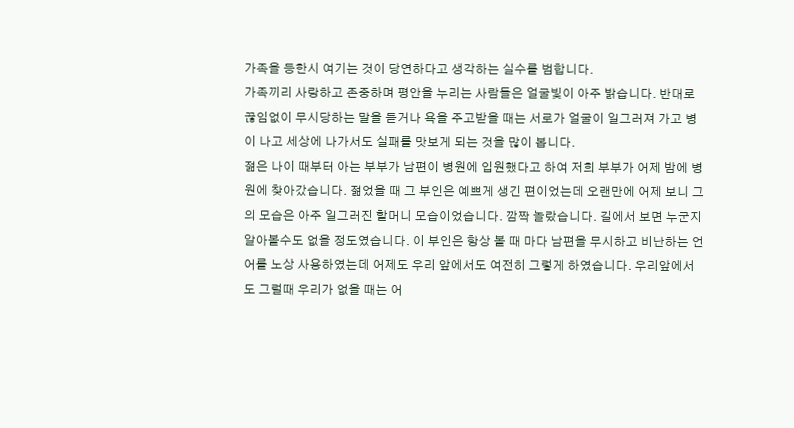가족을 등한시 여기는 것이 당연하다고 생각하는 실수를 범합니다.
가족끼리 사랑하고 존중하며 평안을 누리는 사람들은 얼굴빛이 아주 밝습니다. 반대로 끊임없이 무시당하는 말을 듣거나 욕을 주고받을 때는 서로가 얼굴이 일그러져 가고 병이 나고 세상에 나가서도 실패를 맛보게 되는 것을 많이 봅니다.
젊은 나이 때부터 아는 부부가 남편이 병원에 입원했다고 하여 저희 부부가 어제 밤에 병원에 찾아갔습니다. 젊었을 때 그 부인은 예쁘게 생긴 편이었는데 오랜만에 어제 보니 그의 모습은 아주 일그러진 할머니 모습이었습니다. 깜짝 놀랐습니다. 길에서 보면 누군지 알아볼수도 없을 정도였습니다. 이 부인은 항상 볼 때 마다 남편을 무시하고 비난하는 언어를 노상 사용하였는데 어제도 우리 앞에서도 여전히 그렇게 하였습니다. 우리앞에서도 그럴때 우리가 없을 때는 어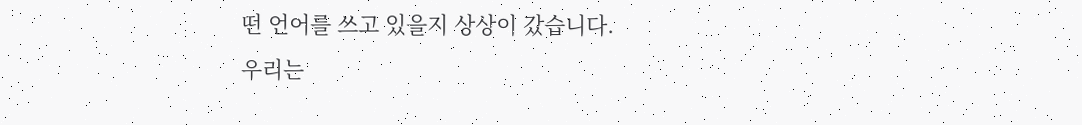떤 언어를 쓰고 있을지 상상이 갔습니다.
우리는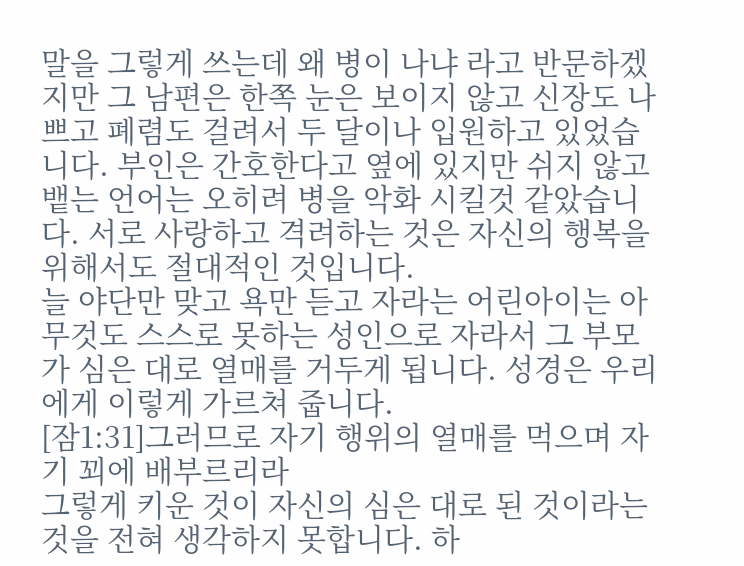말을 그렇게 쓰는데 왜 병이 나냐 라고 반문하겠지만 그 남편은 한쪽 눈은 보이지 않고 신장도 나쁘고 폐렴도 걸려서 두 달이나 입원하고 있었습니다. 부인은 간호한다고 옆에 있지만 쉬지 않고 뱉는 언어는 오히려 병을 악화 시킬것 같았습니다. 서로 사랑하고 격려하는 것은 자신의 행복을 위해서도 절대적인 것입니다.
늘 야단만 맞고 욕만 듣고 자라는 어린아이는 아무것도 스스로 못하는 성인으로 자라서 그 부모가 심은 대로 열매를 거두게 됩니다. 성경은 우리에게 이렇게 가르쳐 줍니다.
[잠1:31]그러므로 자기 행위의 열매를 먹으며 자기 꾀에 배부르리라
그렇게 키운 것이 자신의 심은 대로 된 것이라는 것을 전혀 생각하지 못합니다. 하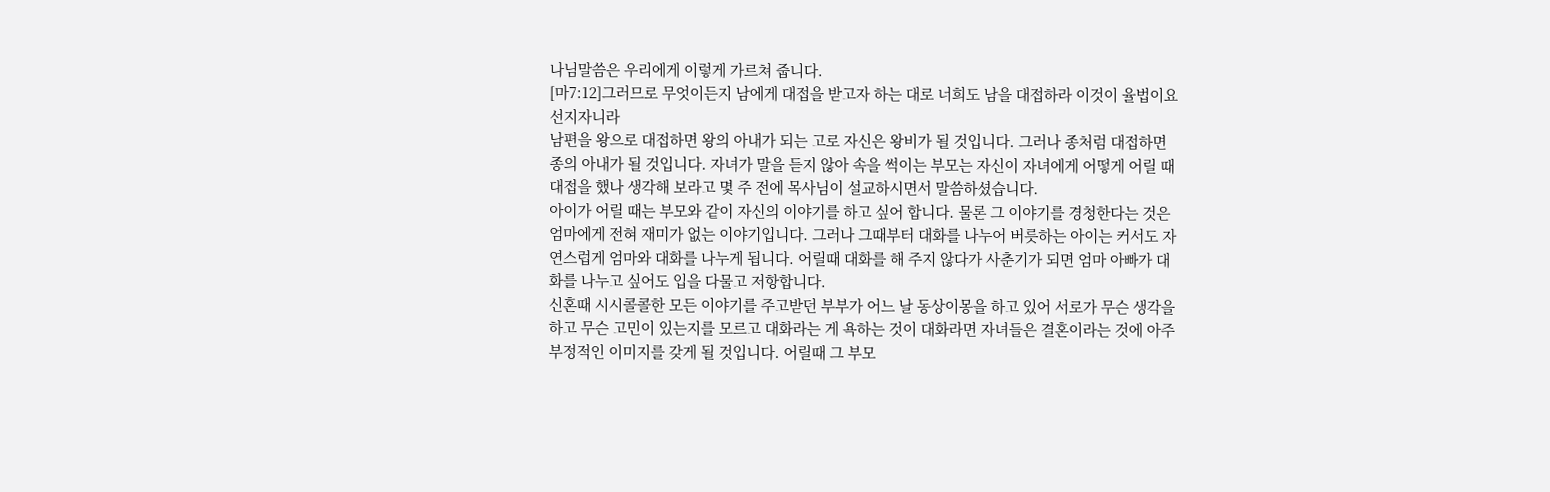나님말씀은 우리에게 이렇게 가르쳐 줍니다.
[마7:12]그러므로 무엇이든지 남에게 대접을 받고자 하는 대로 너희도 남을 대접하라 이것이 율법이요 선지자니라
남편을 왕으로 대접하면 왕의 아내가 되는 고로 자신은 왕비가 될 것입니다. 그러나 종처럼 대접하면 종의 아내가 될 것입니다. 자녀가 말을 듣지 않아 속을 썩이는 부모는 자신이 자녀에게 어떻게 어릴 때 대접을 했나 생각해 보라고 몇 주 전에 목사님이 설교하시면서 말씀하셨습니다.
아이가 어릴 때는 부모와 같이 자신의 이야기를 하고 싶어 합니다. 물론 그 이야기를 경청한다는 것은 엄마에게 전혀 재미가 없는 이야기입니다. 그러나 그때부터 대화를 나누어 버릇하는 아이는 커서도 자연스럽게 엄마와 대화를 나누게 됩니다. 어릴때 대화를 해 주지 않다가 사춘기가 되면 엄마 아빠가 대화를 나누고 싶어도 입을 다물고 저항합니다.
신혼때 시시콜콜한 모든 이야기를 주고받던 부부가 어느 날 동상이몽을 하고 있어 서로가 무슨 생각을 하고 무슨 고민이 있는지를 모르고 대화라는 게 욕하는 것이 대화라면 자녀들은 결혼이라는 것에 아주 부정적인 이미지를 갖게 될 것입니다. 어릴때 그 부모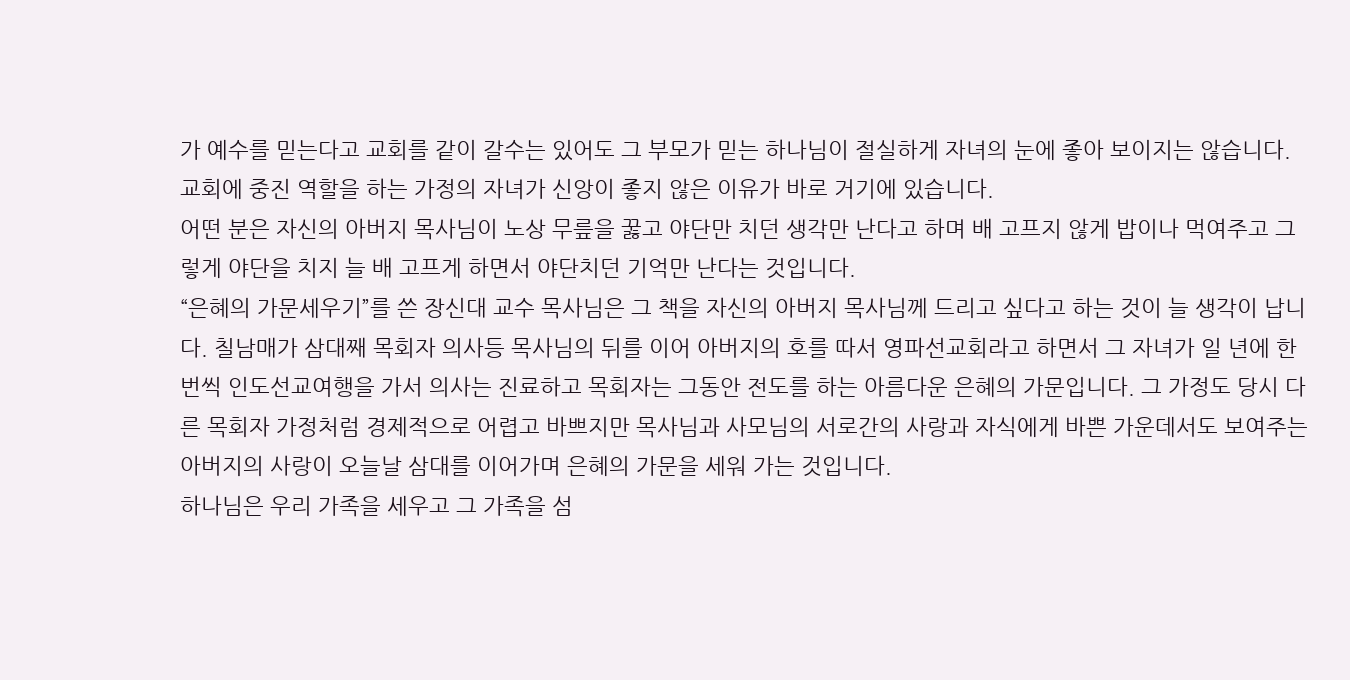가 예수를 믿는다고 교회를 같이 갈수는 있어도 그 부모가 믿는 하나님이 절실하게 자녀의 눈에 좋아 보이지는 않습니다. 교회에 중진 역할을 하는 가정의 자녀가 신앙이 좋지 않은 이유가 바로 거기에 있습니다.
어떤 분은 자신의 아버지 목사님이 노상 무릎을 꿇고 야단만 치던 생각만 난다고 하며 배 고프지 않게 밥이나 먹여주고 그렇게 야단을 치지 늘 배 고프게 하면서 야단치던 기억만 난다는 것입니다.
“은혜의 가문세우기”를 쓴 장신대 교수 목사님은 그 책을 자신의 아버지 목사님께 드리고 싶다고 하는 것이 늘 생각이 납니다. 칠남매가 삼대째 목회자 의사등 목사님의 뒤를 이어 아버지의 호를 따서 영파선교회라고 하면서 그 자녀가 일 년에 한 번씩 인도선교여행을 가서 의사는 진료하고 목회자는 그동안 전도를 하는 아름다운 은혜의 가문입니다. 그 가정도 당시 다른 목회자 가정처럼 경제적으로 어렵고 바쁘지만 목사님과 사모님의 서로간의 사랑과 자식에게 바쁜 가운데서도 보여주는 아버지의 사랑이 오늘날 삼대를 이어가며 은혜의 가문을 세워 가는 것입니다.
하나님은 우리 가족을 세우고 그 가족을 섬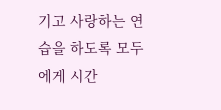기고 사랑하는 연습을 하도록 모두에게 시간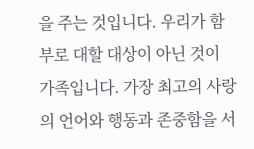을 주는 것입니다. 우리가 함부로 대할 대상이 아닌 것이 가족입니다. 가장 최고의 사랑의 언어와 행동과 존중함을 서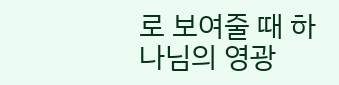로 보여줄 때 하나님의 영광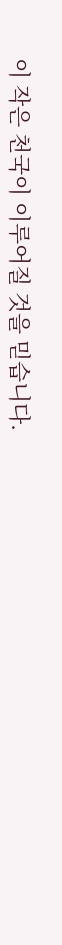이 작은 천국이 이루어질 것을 믿습니다.